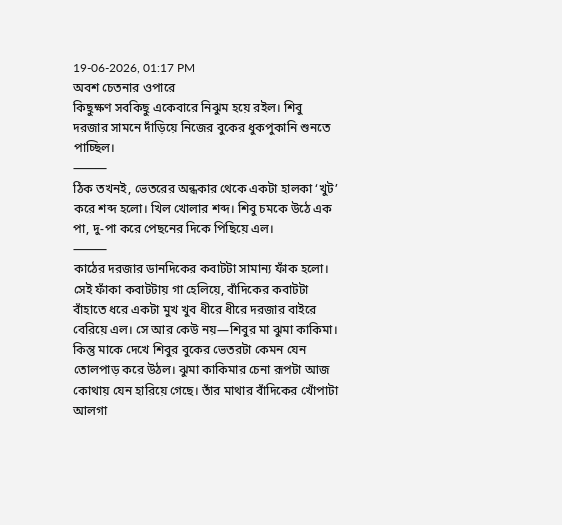19-06-2026, 01:17 PM
অবশ চেতনার ওপারে
কিছুক্ষণ সবকিছু একেবারে নিঝুম হয়ে রইল। শিবু দরজার সামনে দাঁড়িয়ে নিজের বুকের ধুকপুকানি শুনতে পাচ্ছিল।
⸻
ঠিক তখনই, ভেতরের অন্ধকার থেকে একটা হালকা ‘খুট’ করে শব্দ হলো। খিল খোলার শব্দ। শিবু চমকে উঠে এক পা, দু-পা করে পেছনের দিকে পিছিয়ে এল।
⸻
কাঠের দরজার ডানদিকের কবাটটা সামান্য ফাঁক হলো। সেই ফাঁকা কবাটটায় গা হেলিয়ে, বাঁদিকের কবাটটা বাঁহাতে ধরে একটা মুখ খুব ধীরে ধীরে দরজার বাইরে বেরিয়ে এল। সে আর কেউ নয়—শিবুর মা ঝুমা কাকিমা। কিন্তু মাকে দেখে শিবুর বুকের ভেতরটা কেমন যেন তোলপাড় করে উঠল। ঝুমা কাকিমার চেনা রূপটা আজ কোথায় যেন হারিয়ে গেছে। তাঁর মাথার বাঁদিকের খোঁপাটা আলগা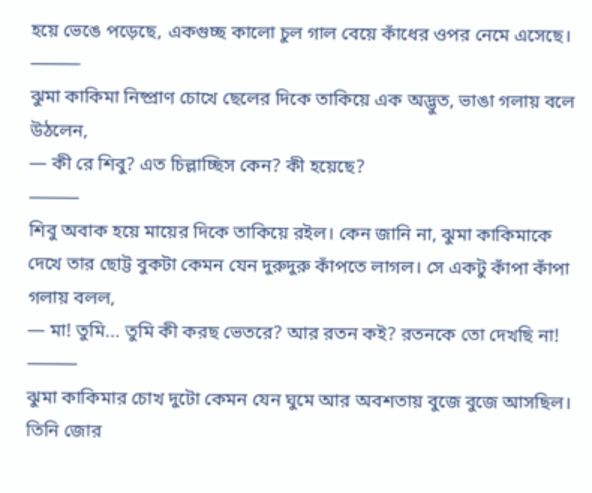হয়ে ভেঙে পড়েছে, একগুচ্ছ কালো চুল গাল বেয়ে কাঁধের ওপর নেমে এসেছে।
⸻
ঝুমা কাকিমা নিষ্প্রাণ চোখে ছেলের দিকে তাকিয়ে এক অদ্ভুত, ভাঙা গলায় বলে উঠলেন,
— কী রে শিবু? এত চিল্লাচ্ছিস কেন? কী হয়েছে?
⸻
শিবু অবাক হয়ে মায়ের দিকে তাকিয়ে রইল। কেন জানি না, ঝুমা কাকিমাকে দেখে তার ছোট্ট বুকটা কেমন যেন দুরুদুরু কাঁপতে লাগল। সে একটু কাঁপা কাঁপা গলায় বলল,
— মা! তুমি... তুমি কী করছ ভেতরে? আর রতন কই? রতনকে তো দেখছি না!
⸻
ঝুমা কাকিমার চোখ দুটো কেমন যেন ঘুমে আর অবশতায় বুজে বুজে আসছিল। তিনি জোর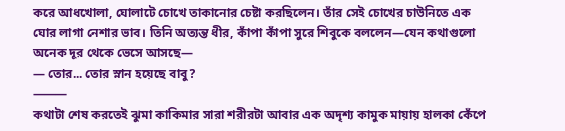করে আধখোলা, ঘোলাটে চোখে তাকানোর চেষ্টা করছিলেন। তাঁর সেই চোখের চাউনিতে এক ঘোর লাগা নেশার ভাব। তিনি অত্যন্ত ধীর, কাঁপা কাঁপা সুরে শিবুকে বললেন—যেন কথাগুলো অনেক দূর থেকে ভেসে আসছে—
— তোর... তোর স্নান হয়েছে বাবু?
⸻
কথাটা শেষ করতেই ঝুমা কাকিমার সারা শরীরটা আবার এক অদৃশ্য কামুক মায়ায় হালকা কেঁপে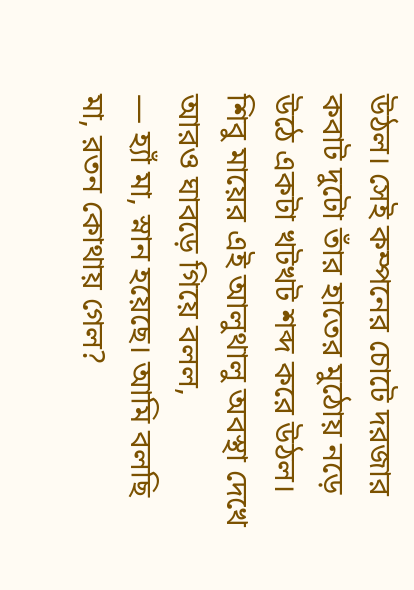উঠল। সেই কম্পনের চোটে দরজার কবাট দুটো তাঁর হাতের মুঠোয় নড়ে উঠে একটা খটখট শব্দ করে উঠল। শিবু মায়ের এই আলুথালু অবস্থা দেখে আরও ঘাবড়ে গিয়ে বলল,
— হ্যাঁ মা, স্নান হয়েছে। আমি বলছি মা, রতন কোথায় গেল?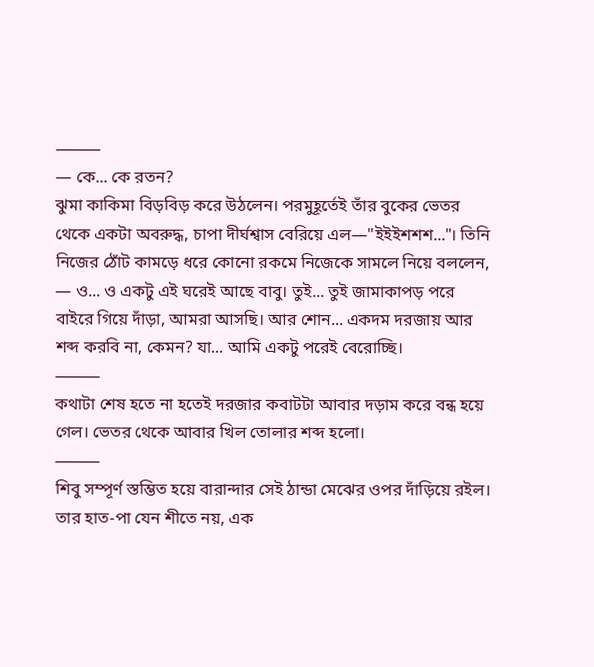⸻
— কে... কে রতন?
ঝুমা কাকিমা বিড়বিড় করে উঠলেন। পরমুহূর্তেই তাঁর বুকের ভেতর থেকে একটা অবরুদ্ধ, চাপা দীর্ঘশ্বাস বেরিয়ে এল—"ইইইশশশ..."। তিনি নিজের ঠোঁট কামড়ে ধরে কোনো রকমে নিজেকে সামলে নিয়ে বললেন,
— ও... ও একটু এই ঘরেই আছে বাবু। তুই... তুই জামাকাপড় পরে বাইরে গিয়ে দাঁড়া, আমরা আসছি। আর শোন... একদম দরজায় আর শব্দ করবি না, কেমন? যা... আমি একটু পরেই বেরোচ্ছি।
⸻
কথাটা শেষ হতে না হতেই দরজার কবাটটা আবার দড়াম করে বন্ধ হয়ে গেল। ভেতর থেকে আবার খিল তোলার শব্দ হলো।
⸻
শিবু সম্পূর্ণ স্তম্ভিত হয়ে বারান্দার সেই ঠান্ডা মেঝের ওপর দাঁড়িয়ে রইল। তার হাত-পা যেন শীতে নয়, এক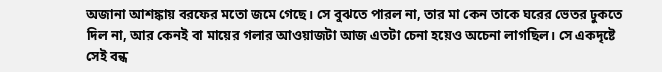অজানা আশঙ্কায় বরফের মতো জমে গেছে। সে বুঝতে পারল না, তার মা কেন তাকে ঘরের ভেতর ঢুকতে দিল না, আর কেনই বা মায়ের গলার আওয়াজটা আজ এতটা চেনা হয়েও অচেনা লাগছিল। সে একদৃষ্টে সেই বন্ধ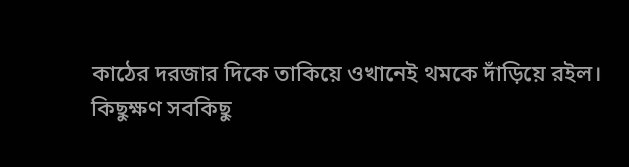কাঠের দরজার দিকে তাকিয়ে ওখানেই থমকে দাঁড়িয়ে রইল।
কিছুক্ষণ সবকিছু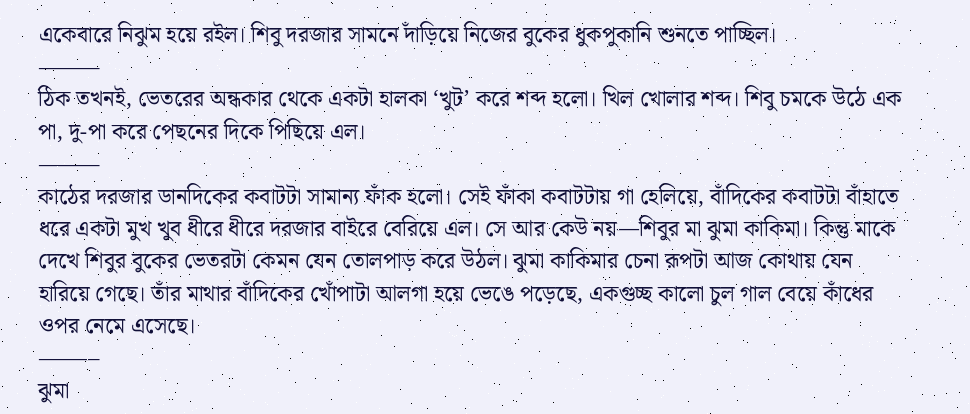একেবারে নিঝুম হয়ে রইল। শিবু দরজার সামনে দাঁড়িয়ে নিজের বুকের ধুকপুকানি শুনতে পাচ্ছিল।
⸻
ঠিক তখনই, ভেতরের অন্ধকার থেকে একটা হালকা ‘খুট’ করে শব্দ হলো। খিল খোলার শব্দ। শিবু চমকে উঠে এক পা, দু-পা করে পেছনের দিকে পিছিয়ে এল।
⸻
কাঠের দরজার ডানদিকের কবাটটা সামান্য ফাঁক হলো। সেই ফাঁকা কবাটটায় গা হেলিয়ে, বাঁদিকের কবাটটা বাঁহাতে ধরে একটা মুখ খুব ধীরে ধীরে দরজার বাইরে বেরিয়ে এল। সে আর কেউ নয়—শিবুর মা ঝুমা কাকিমা। কিন্তু মাকে দেখে শিবুর বুকের ভেতরটা কেমন যেন তোলপাড় করে উঠল। ঝুমা কাকিমার চেনা রূপটা আজ কোথায় যেন হারিয়ে গেছে। তাঁর মাথার বাঁদিকের খোঁপাটা আলগা হয়ে ভেঙে পড়েছে, একগুচ্ছ কালো চুল গাল বেয়ে কাঁধের ওপর নেমে এসেছে।
⸻
ঝুমা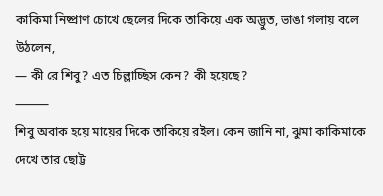কাকিমা নিষ্প্রাণ চোখে ছেলের দিকে তাকিয়ে এক অদ্ভুত, ভাঙা গলায় বলে উঠলেন,
— কী রে শিবু? এত চিল্লাচ্ছিস কেন? কী হয়েছে?
⸻
শিবু অবাক হয়ে মায়ের দিকে তাকিয়ে রইল। কেন জানি না, ঝুমা কাকিমাকে দেখে তার ছোট্ট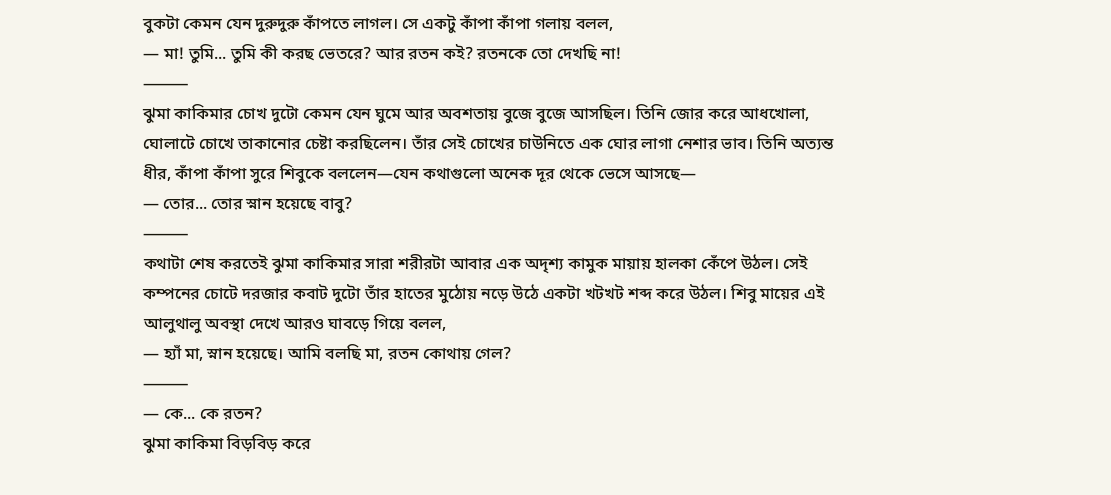বুকটা কেমন যেন দুরুদুরু কাঁপতে লাগল। সে একটু কাঁপা কাঁপা গলায় বলল,
— মা! তুমি... তুমি কী করছ ভেতরে? আর রতন কই? রতনকে তো দেখছি না!
⸻
ঝুমা কাকিমার চোখ দুটো কেমন যেন ঘুমে আর অবশতায় বুজে বুজে আসছিল। তিনি জোর করে আধখোলা, ঘোলাটে চোখে তাকানোর চেষ্টা করছিলেন। তাঁর সেই চোখের চাউনিতে এক ঘোর লাগা নেশার ভাব। তিনি অত্যন্ত ধীর, কাঁপা কাঁপা সুরে শিবুকে বললেন—যেন কথাগুলো অনেক দূর থেকে ভেসে আসছে—
— তোর... তোর স্নান হয়েছে বাবু?
⸻
কথাটা শেষ করতেই ঝুমা কাকিমার সারা শরীরটা আবার এক অদৃশ্য কামুক মায়ায় হালকা কেঁপে উঠল। সেই কম্পনের চোটে দরজার কবাট দুটো তাঁর হাতের মুঠোয় নড়ে উঠে একটা খটখট শব্দ করে উঠল। শিবু মায়ের এই আলুথালু অবস্থা দেখে আরও ঘাবড়ে গিয়ে বলল,
— হ্যাঁ মা, স্নান হয়েছে। আমি বলছি মা, রতন কোথায় গেল?
⸻
— কে... কে রতন?
ঝুমা কাকিমা বিড়বিড় করে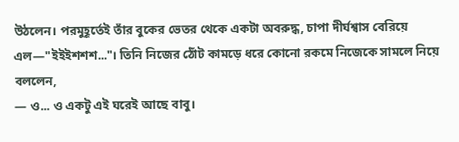উঠলেন। পরমুহূর্তেই তাঁর বুকের ভেতর থেকে একটা অবরুদ্ধ, চাপা দীর্ঘশ্বাস বেরিয়ে এল—"ইইইশশশ..."। তিনি নিজের ঠোঁট কামড়ে ধরে কোনো রকমে নিজেকে সামলে নিয়ে বললেন,
— ও... ও একটু এই ঘরেই আছে বাবু।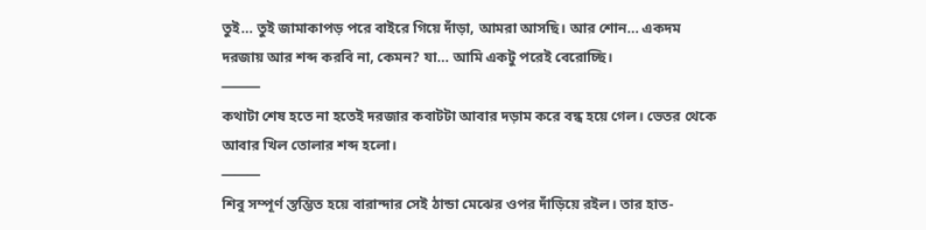তুই... তুই জামাকাপড় পরে বাইরে গিয়ে দাঁড়া, আমরা আসছি। আর শোন... একদম দরজায় আর শব্দ করবি না, কেমন? যা... আমি একটু পরেই বেরোচ্ছি।
⸻
কথাটা শেষ হতে না হতেই দরজার কবাটটা আবার দড়াম করে বন্ধ হয়ে গেল। ভেতর থেকে আবার খিল তোলার শব্দ হলো।
⸻
শিবু সম্পূর্ণ স্তম্ভিত হয়ে বারান্দার সেই ঠান্ডা মেঝের ওপর দাঁড়িয়ে রইল। তার হাত-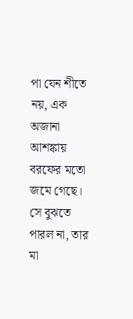পা যেন শীতে নয়, এক অজানা আশঙ্কায় বরফের মতো জমে গেছে। সে বুঝতে পারল না, তার মা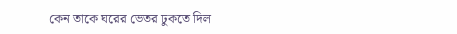কেন তাকে ঘরের ভেতর ঢুকতে দিল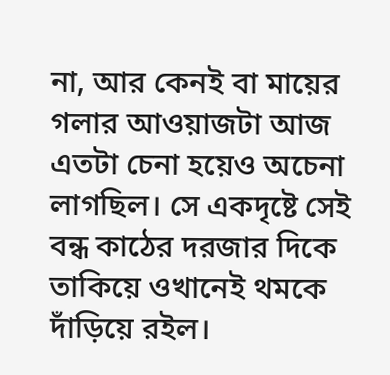না, আর কেনই বা মায়ের গলার আওয়াজটা আজ এতটা চেনা হয়েও অচেনা লাগছিল। সে একদৃষ্টে সেই বন্ধ কাঠের দরজার দিকে তাকিয়ে ওখানেই থমকে দাঁড়িয়ে রইল।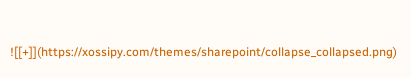![[+]](https://xossipy.com/themes/sharepoint/collapse_collapsed.png)